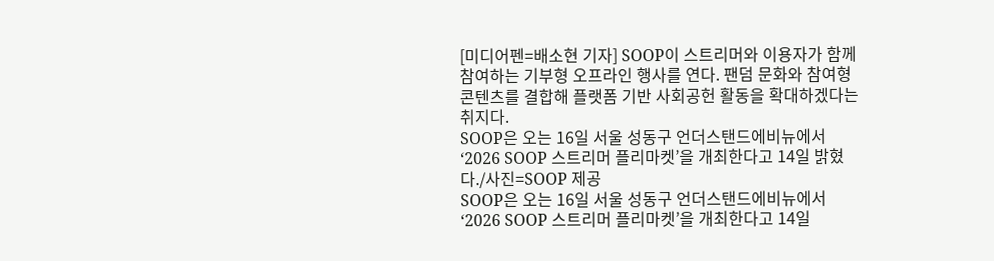[미디어펜=배소현 기자] SOOP이 스트리머와 이용자가 함께 참여하는 기부형 오프라인 행사를 연다. 팬덤 문화와 참여형 콘텐츠를 결합해 플랫폼 기반 사회공헌 활동을 확대하겠다는 취지다.
SOOP은 오는 16일 서울 성동구 언더스탠드에비뉴에서 ‘2026 SOOP 스트리머 플리마켓’을 개최한다고 14일 밝혔다./사진=SOOP 제공
SOOP은 오는 16일 서울 성동구 언더스탠드에비뉴에서 ‘2026 SOOP 스트리머 플리마켓’을 개최한다고 14일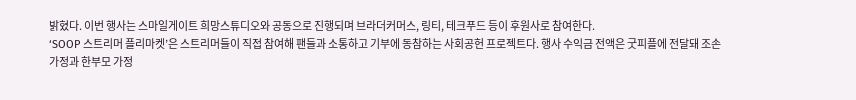밝혔다. 이번 행사는 스마일게이트 희망스튜디오와 공동으로 진행되며 브라더커머스, 링티, 테크푸드 등이 후원사로 참여한다.
‘SOOP 스트리머 플리마켓’은 스트리머들이 직접 참여해 팬들과 소통하고 기부에 동참하는 사회공헌 프로젝트다. 행사 수익금 전액은 굿피플에 전달돼 조손가정과 한부모 가정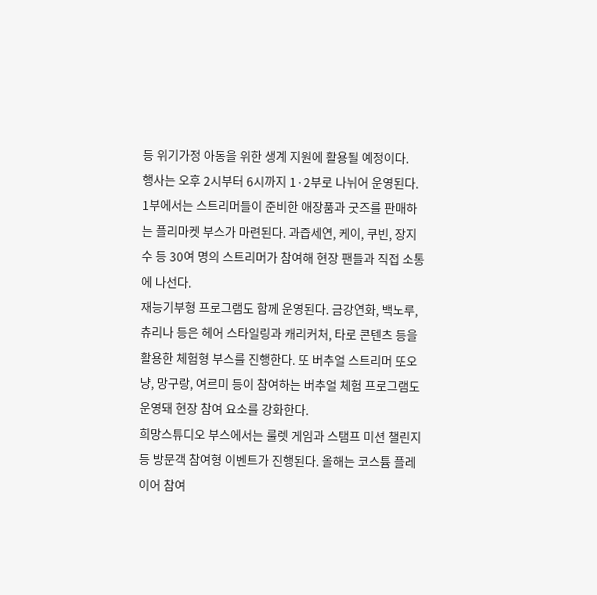등 위기가정 아동을 위한 생계 지원에 활용될 예정이다.
행사는 오후 2시부터 6시까지 1·2부로 나뉘어 운영된다. 1부에서는 스트리머들이 준비한 애장품과 굿즈를 판매하는 플리마켓 부스가 마련된다. 과즙세연, 케이, 쿠빈, 장지수 등 30여 명의 스트리머가 참여해 현장 팬들과 직접 소통에 나선다.
재능기부형 프로그램도 함께 운영된다. 금강연화, 백노루, 츄리나 등은 헤어 스타일링과 캐리커처, 타로 콘텐츠 등을 활용한 체험형 부스를 진행한다. 또 버추얼 스트리머 또오냥, 망구랑, 여르미 등이 참여하는 버추얼 체험 프로그램도 운영돼 현장 참여 요소를 강화한다.
희망스튜디오 부스에서는 룰렛 게임과 스탬프 미션 챌린지 등 방문객 참여형 이벤트가 진행된다. 올해는 코스튬 플레이어 참여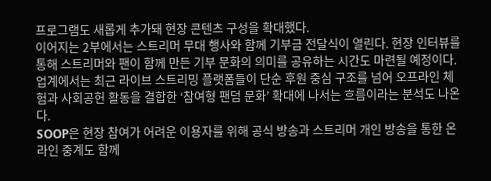프로그램도 새롭게 추가돼 현장 콘텐츠 구성을 확대했다.
이어지는 2부에서는 스트리머 무대 행사와 함께 기부금 전달식이 열린다. 현장 인터뷰를 통해 스트리머와 팬이 함께 만든 기부 문화의 의미를 공유하는 시간도 마련될 예정이다.
업계에서는 최근 라이브 스트리밍 플랫폼들이 단순 후원 중심 구조를 넘어 오프라인 체험과 사회공헌 활동을 결합한 ‘참여형 팬덤 문화’ 확대에 나서는 흐름이라는 분석도 나온다.
SOOP은 현장 참여가 어려운 이용자를 위해 공식 방송과 스트리머 개인 방송을 통한 온라인 중계도 함께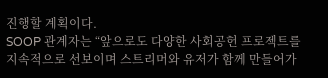진행할 계획이다.
SOOP 관계자는 “앞으로도 다양한 사회공헌 프로젝트를 지속적으로 선보이며 스트리머와 유저가 함께 만들어가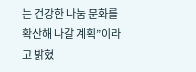는 건강한 나눔 문화를 확산해 나갈 계획”이라고 밝혔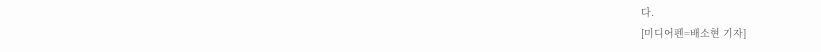다.
[미디어펜=배소현 기자]